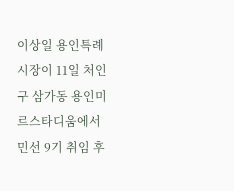이상일 용인특례시장이 11일 처인구 삼가동 용인미르스타디움에서 민선 9기 취임 후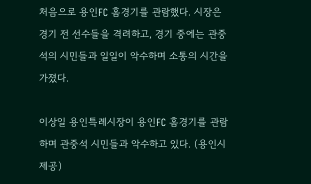처음으로 용인FC 홈경기를 관람했다. 시장은 경기 전 선수들을 격려하고, 경기 중에는 관중석의 시민들과 일일이 악수하며 소통의 시간을 가졌다.

이상일 용인특례시장이 용인FC 홈경기를 관람하며 관중석 시민들과 악수하고 있다. (용인시 제공)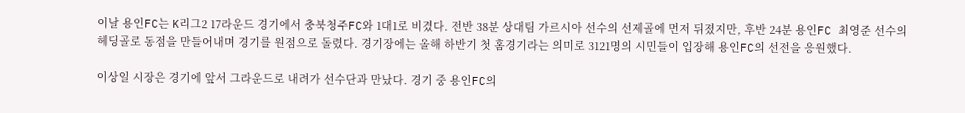이날 용인FC는 K리그2 17라운드 경기에서 충북청주FC와 1대1로 비겼다. 전반 38분 상대팀 가르시아 선수의 선제골에 먼저 뒤졌지만, 후반 24분 용인FC 최영준 선수의 헤딩골로 동점을 만들어내며 경기를 원점으로 돌렸다. 경기장에는 올해 하반기 첫 홈경기라는 의미로 3121명의 시민들이 입장해 용인FC의 선전을 응원했다.

이상일 시장은 경기에 앞서 그라운드로 내려가 선수단과 만났다. 경기 중 용인FC의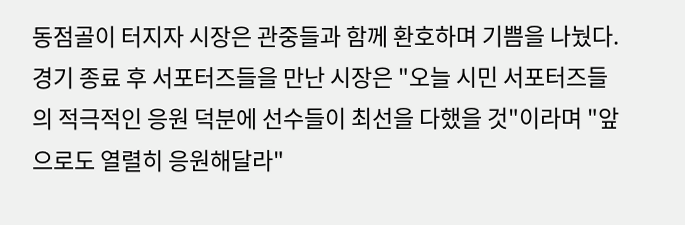동점골이 터지자 시장은 관중들과 함께 환호하며 기쁨을 나눴다. 경기 종료 후 서포터즈들을 만난 시장은 "오늘 시민 서포터즈들의 적극적인 응원 덕분에 선수들이 최선을 다했을 것"이라며 "앞으로도 열렬히 응원해달라"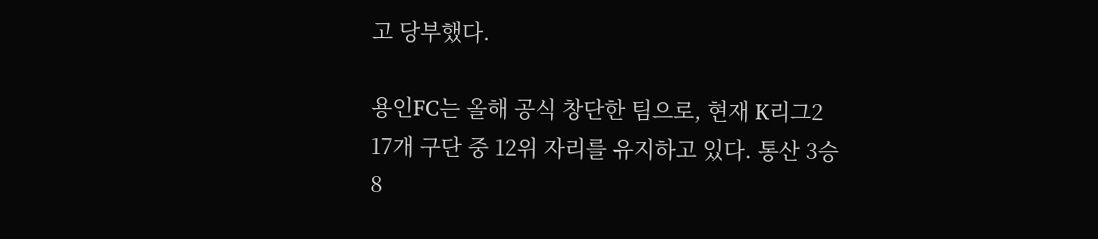고 당부했다.

용인FC는 올해 공식 창단한 팀으로, 현재 K리그2 17개 구단 중 12위 자리를 유지하고 있다. 통산 3승 8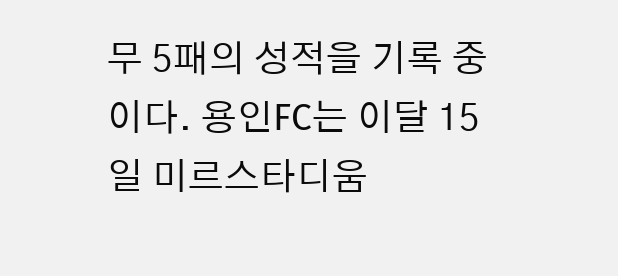무 5패의 성적을 기록 중이다. 용인FC는 이달 15일 미르스타디움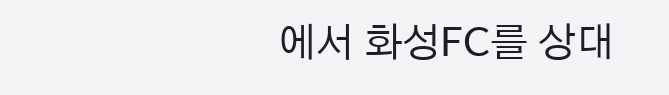에서 화성FC를 상대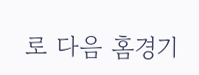로 다음 홈경기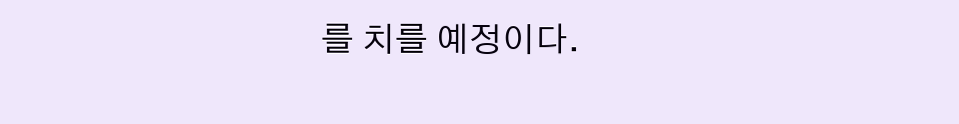를 치를 예정이다.